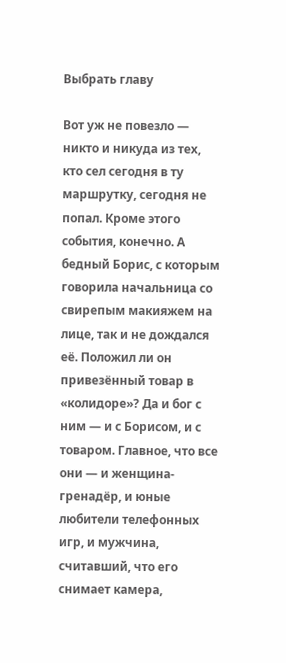Выбрать главу

Вот уж не повезло — никто и никуда из тех, кто сел сегодня в ту маршрутку, сегодня не попал. Кроме этого события, конечно. А бедный Борис, с которым говорила начальница со свирепым макияжем на лице, так и не дождался её. Положил ли он привезённый товар в «колидоре»? Да и бог с ним — и с Борисом, и с товаром. Главное, что все они — и женщина-гренадёр, и юные любители телефонных игр, и мужчина, считавший, что его снимает камера,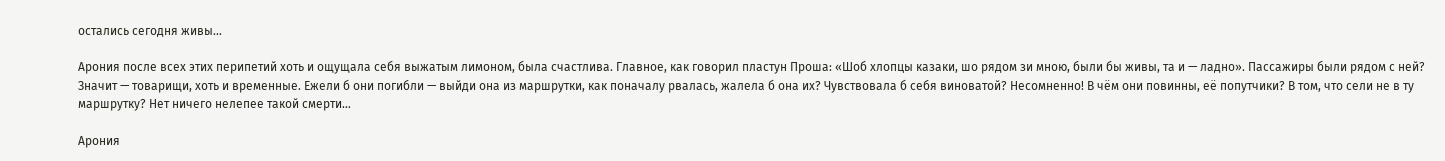остались сегодня живы…

Арония после всех этих перипетий хоть и ощущала себя выжатым лимоном, была счастлива. Главное, как говорил пластун Проша: «Шоб хлопцы казаки, шо рядом зи мною, были бы живы, та и — ладно». Пассажиры были рядом с ней? Значит — товарищи, хоть и временные. Ежели б они погибли — выйди она из маршрутки, как поначалу рвалась, жалела б она их? Чувствовала б себя виноватой? Несомненно! В чём они повинны, её попутчики? В том, что сели не в ту маршрутку? Нет ничего нелепее такой смерти…

Арония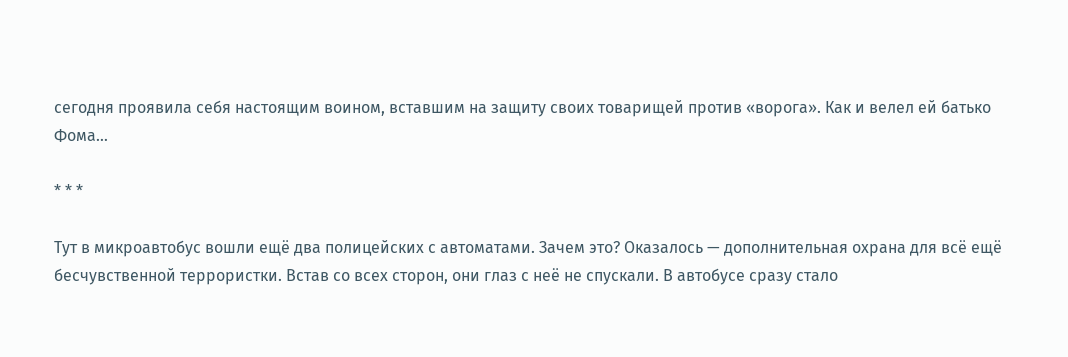сегодня проявила себя настоящим воином, вставшим на защиту своих товарищей против «ворога». Как и велел ей батько Фома…

* * *

Тут в микроавтобус вошли ещё два полицейских с автоматами. Зачем это? Оказалось — дополнительная охрана для всё ещё бесчувственной террористки. Встав со всех сторон, они глаз с неё не спускали. В автобусе сразу стало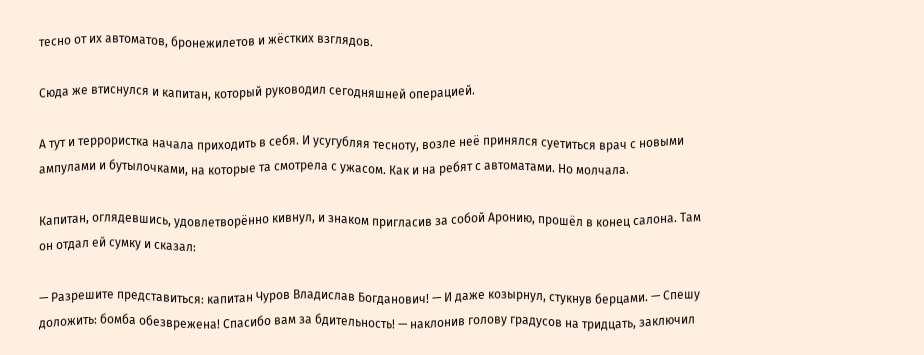тесно от их автоматов, бронежилетов и жёстких взглядов.

Сюда же втиснулся и капитан, который руководил сегодняшней операцией.

А тут и террористка начала приходить в себя. И усугубляя тесноту, возле неё принялся суетиться врач с новыми ампулами и бутылочками, на которые та смотрела с ужасом. Как и на ребят с автоматами. Но молчала.

Капитан, оглядевшись, удовлетворённо кивнул, и знаком пригласив за собой Аронию, прошёл в конец салона. Там он отдал ей сумку и сказал:

— Разрешите представиться: капитан Чуров Владислав Богданович! — И даже козырнул, стукнув берцами. — Спешу доложить: бомба обезврежена! Спасибо вам за бдительность! — наклонив голову градусов на тридцать, заключил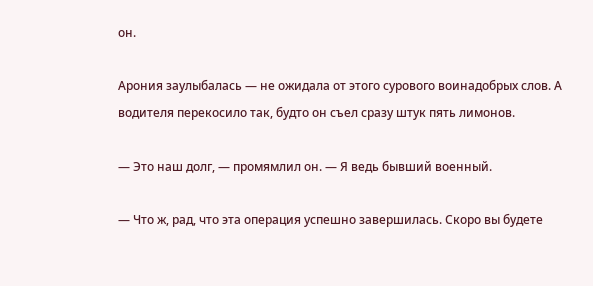он.

Арония заулыбалась — не ожидала от этого сурового воинадобрых слов. А водителя перекосило так, будто он съел сразу штук пять лимонов.

— Это наш долг, — промямлил он. — Я ведь бывший военный.

— Что ж, рад, что эта операция успешно завершилась. Скоро вы будете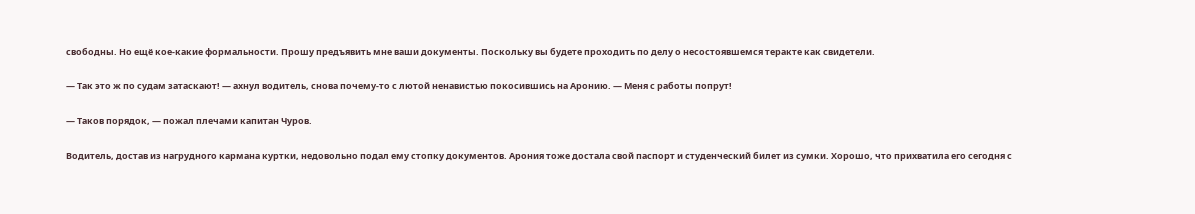свободны. Но ещё кое-какие формальности. Прошу предъявить мне ваши документы. Поскольку вы будете проходить по делу о несостоявшемся теракте как свидетели.

— Так это ж по судам затаскают! — ахнул водитель, снова почему-то с лютой ненавистью покосившись на Аронию. — Меня с работы попрут!

— Таков порядок, — пожал плечами капитан Чуров.

Водитель, достав из нагрудного кармана куртки, недовольно подал ему стопку документов. Арония тоже достала свой паспорт и студенческий билет из сумки. Хорошо, что прихватила его сегодня с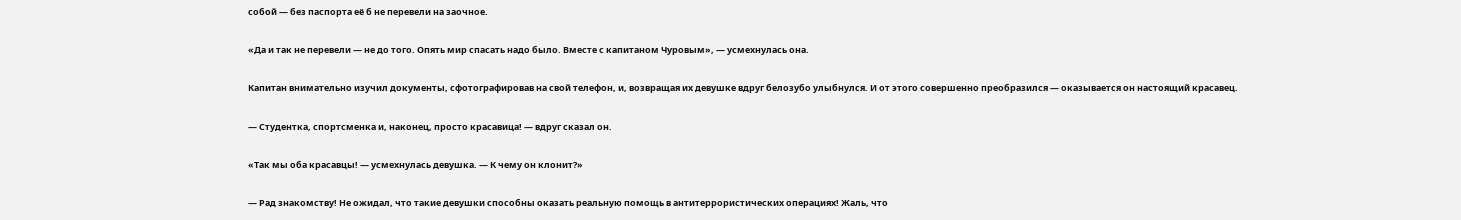собой — без паспорта её б не перевели на заочное.

«Да и так не перевели — не до того. Опять мир спасать надо было. Вместе с капитаном Чуровым», — усмехнулась она.

Капитан внимательно изучил документы, сфотографировав на свой телефон, и, возвращая их девушке вдруг белозубо улыбнулся. И от этого совершенно преобразился — оказывается он настоящий красавец.

— Студентка, спортсменка и, наконец, просто красавица! — вдруг сказал он.

«Так мы оба красавцы! — усмехнулась девушка. — К чему он клонит?»

— Рад знакомству! Не ожидал, что такие девушки способны оказать реальную помощь в антитеррористических операциях! Жаль, что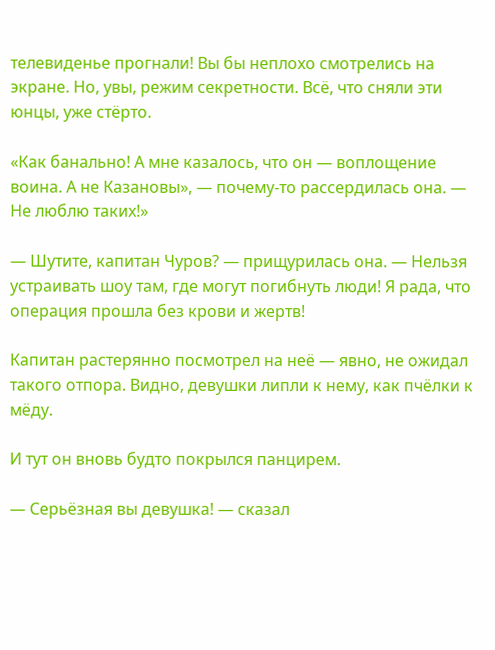телевиденье прогнали! Вы бы неплохо смотрелись на экране. Но, увы, режим секретности. Всё, что сняли эти юнцы, уже стёрто.

«Как банально! А мне казалось, что он — воплощение воина. А не Казановы», — почему-то рассердилась она. — Не люблю таких!»

— Шутите, капитан Чуров? — прищурилась она. — Нельзя устраивать шоу там, где могут погибнуть люди! Я рада, что операция прошла без крови и жертв!

Капитан растерянно посмотрел на неё — явно, не ожидал такого отпора. Видно, девушки липли к нему, как пчёлки к мёду.

И тут он вновь будто покрылся панцирем.

— Серьёзная вы девушка! — сказал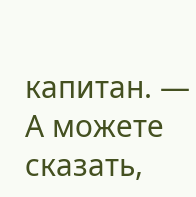капитан. — А можете сказать,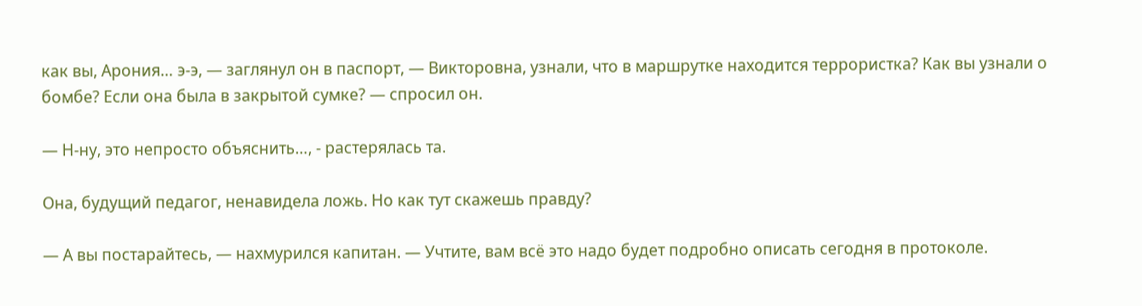как вы, Арония… э-э, — заглянул он в паспорт, — Викторовна, узнали, что в маршрутке находится террористка? Как вы узнали о бомбе? Если она была в закрытой сумке? — спросил он.

— Н-ну, это непросто объяснить…, - растерялась та.

Она, будущий педагог, ненавидела ложь. Но как тут скажешь правду?

— А вы постарайтесь, — нахмурился капитан. — Учтите, вам всё это надо будет подробно описать сегодня в протоколе.